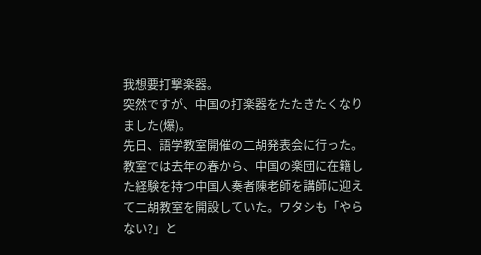我想要打撃楽器。
突然ですが、中国の打楽器をたたきたくなりました(爆)。
先日、語学教室開催の二胡発表会に行った。
教室では去年の春から、中国の楽団に在籍した経験を持つ中国人奏者陳老師を講師に迎えて二胡教室を開設していた。ワタシも「やらない?」と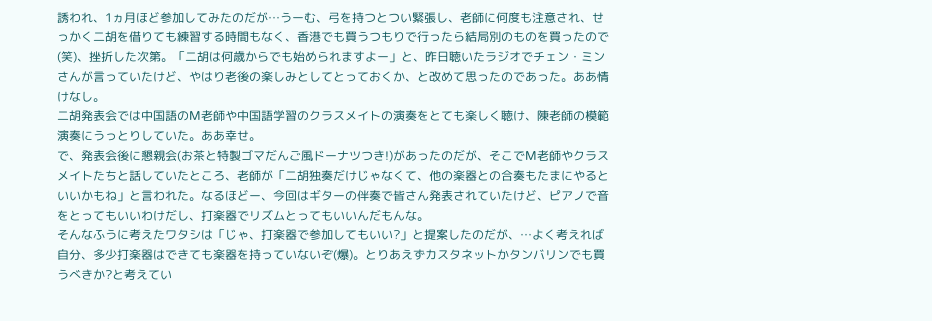誘われ、1ヵ月ほど参加してみたのだが…うーむ、弓を持つとつい緊張し、老師に何度も注意され、せっかく二胡を借りても練習する時間もなく、香港でも買うつもりで行ったら結局別のものを買ったので(笑)、挫折した次第。「二胡は何歳からでも始められますよー」と、昨日聴いたラジオでチェン・ミンさんが言っていたけど、やはり老後の楽しみとしてとっておくか、と改めて思ったのであった。ああ情けなし。
二胡発表会では中国語のM老師や中国語学習のクラスメイトの演奏をとても楽しく聴け、陳老師の模範演奏にうっとりしていた。ああ幸せ。
で、発表会後に懇親会(お茶と特製ゴマだんご風ドーナツつき!)があったのだが、そこでM老師やクラスメイトたちと話していたところ、老師が「二胡独奏だけじゃなくて、他の楽器との合奏もたまにやるといいかもね」と言われた。なるほどー、今回はギターの伴奏で皆さん発表されていたけど、ピアノで音をとってもいいわけだし、打楽器でリズムとってもいいんだもんな。
そんなふうに考えたワタシは「じゃ、打楽器で参加してもいい?」と提案したのだが、…よく考えれば自分、多少打楽器はできても楽器を持っていないぞ(爆)。とりあえずカスタネットかタンバリンでも買うべきか?と考えてい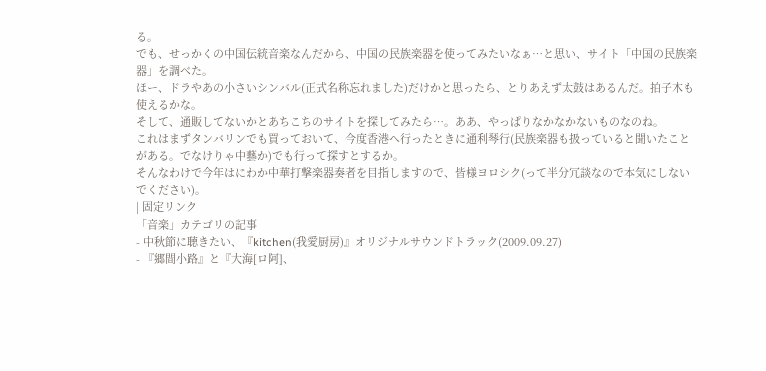る。
でも、せっかくの中国伝統音楽なんだから、中国の民族楽器を使ってみたいなぁ…と思い、サイト「中国の民族楽器」を調べた。
ほー、ドラやあの小さいシンバル(正式名称忘れました)だけかと思ったら、とりあえず太鼓はあるんだ。拍子木も使えるかな。
そして、通販してないかとあちこちのサイトを探してみたら…。ああ、やっぱりなかなかないものなのね。
これはまずタンバリンでも買っておいて、今度香港へ行ったときに通利琴行(民族楽器も扱っていると聞いたことがある。でなけりゃ中藝か)でも行って探すとするか。
そんなわけで今年はにわか中華打撃楽器奏者を目指しますので、皆様ヨロシク(って半分冗談なので本気にしないでください)。
| 固定リンク
「音楽」カテゴリの記事
- 中秋節に聴きたい、『kitchen(我愛厨房)』オリジナルサウンドトラック(2009.09.27)
- 『郷間小路』と『大海[ロ阿]、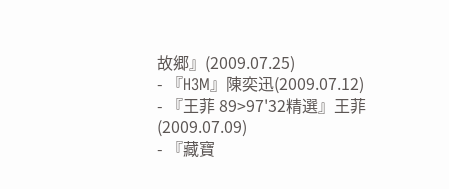故郷』(2009.07.25)
- 『H3M』陳奕迅(2009.07.12)
- 『王菲 89>97'32精選』王菲(2009.07.09)
- 『藏寶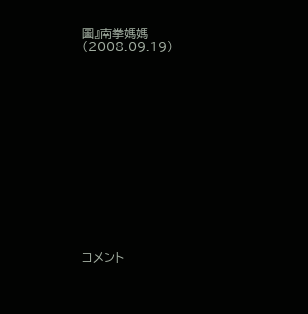圖』南拳媽媽(2008.09.19)















コメント